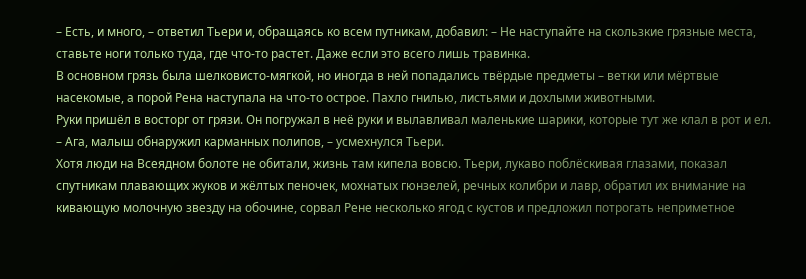– Есть, и много, – ответил Тьери и, обращаясь ко всем путникам, добавил: – Не наступайте на скользкие грязные места, ставьте ноги только туда, где что-то растет. Даже если это всего лишь травинка.
В основном грязь была шелковисто-мягкой, но иногда в ней попадались твёрдые предметы – ветки или мёртвые насекомые, а порой Рена наступала на что-то острое. Пахло гнилью, листьями и дохлыми животными.
Руки пришёл в восторг от грязи. Он погружал в неё руки и вылавливал маленькие шарики, которые тут же клал в рот и ел.
– Ага, малыш обнаружил карманных полипов, – усмехнулся Тьери.
Хотя люди на Всеядном болоте не обитали, жизнь там кипела вовсю. Тьери, лукаво поблёскивая глазами, показал спутникам плавающих жуков и жёлтых пеночек, мохнатых гюнзелей, речных колибри и лавр, обратил их внимание на кивающую молочную звезду на обочине, сорвал Рене несколько ягод с кустов и предложил потрогать неприметное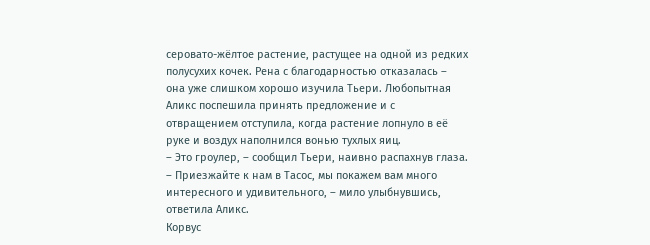серовато-жёлтое растение, растущее на одной из редких полусухих кочек. Рена с благодарностью отказалась – она уже слишком хорошо изучила Тьери. Любопытная Аликс поспешила принять предложение и с отвращением отступила, когда растение лопнуло в её руке и воздух наполнился вонью тухлых яиц.
– Это гроулер, – сообщил Тьери, наивно распахнув глаза.
– Приезжайте к нам в Тасос, мы покажем вам много интересного и удивительного, – мило улыбнувшись, ответила Аликс.
Корвус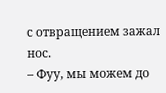с отвращением зажал нос.
– Фуу, мы можем до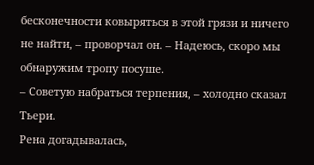бесконечности ковыряться в этой грязи и ничего не найти, – проворчал он. – Надеюсь, скоро мы обнаружим тропу посуше.
– Советую набраться терпения, – холодно сказал Тьери.
Рена догадывалась,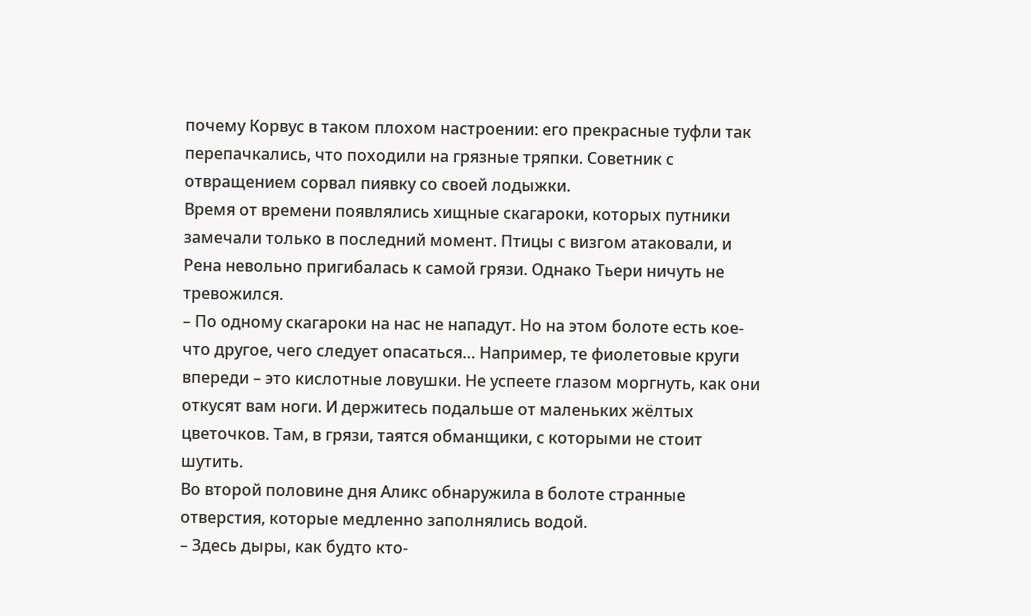почему Корвус в таком плохом настроении: его прекрасные туфли так перепачкались, что походили на грязные тряпки. Советник с отвращением сорвал пиявку со своей лодыжки.
Время от времени появлялись хищные скагароки, которых путники замечали только в последний момент. Птицы с визгом атаковали, и Рена невольно пригибалась к самой грязи. Однако Тьери ничуть не тревожился.
– По одному скагароки на нас не нападут. Но на этом болоте есть кое-что другое, чего следует опасаться… Например, те фиолетовые круги впереди – это кислотные ловушки. Не успеете глазом моргнуть, как они откусят вам ноги. И держитесь подальше от маленьких жёлтых цветочков. Там, в грязи, таятся обманщики, с которыми не стоит шутить.
Во второй половине дня Аликс обнаружила в болоте странные отверстия, которые медленно заполнялись водой.
– Здесь дыры, как будто кто-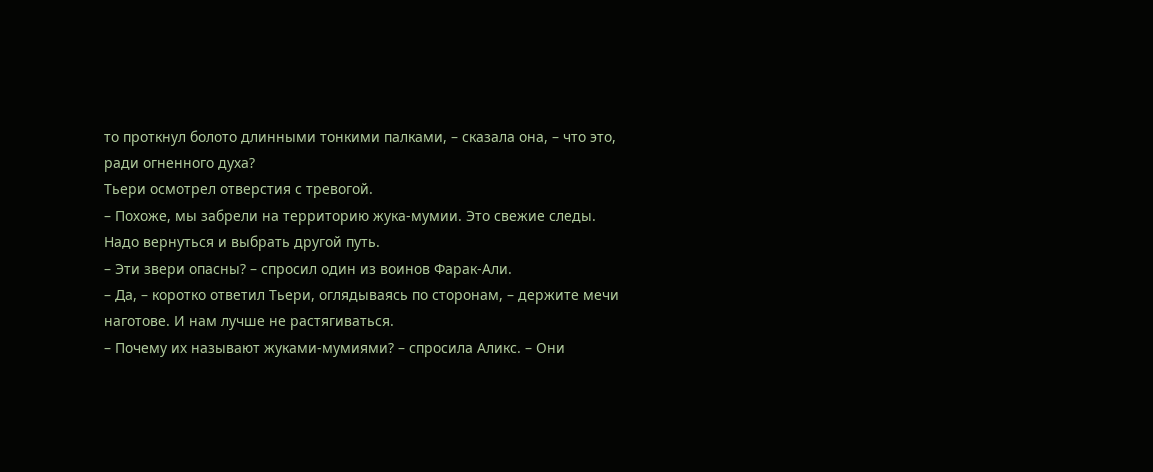то проткнул болото длинными тонкими палками, – сказала она, – что это, ради огненного духа?
Тьери осмотрел отверстия с тревогой.
– Похоже, мы забрели на территорию жука-мумии. Это свежие следы. Надо вернуться и выбрать другой путь.
– Эти звери опасны? – спросил один из воинов Фарак-Али.
– Да, – коротко ответил Тьери, оглядываясь по сторонам, – держите мечи наготове. И нам лучше не растягиваться.
– Почему их называют жуками-мумиями? – спросила Аликс. – Они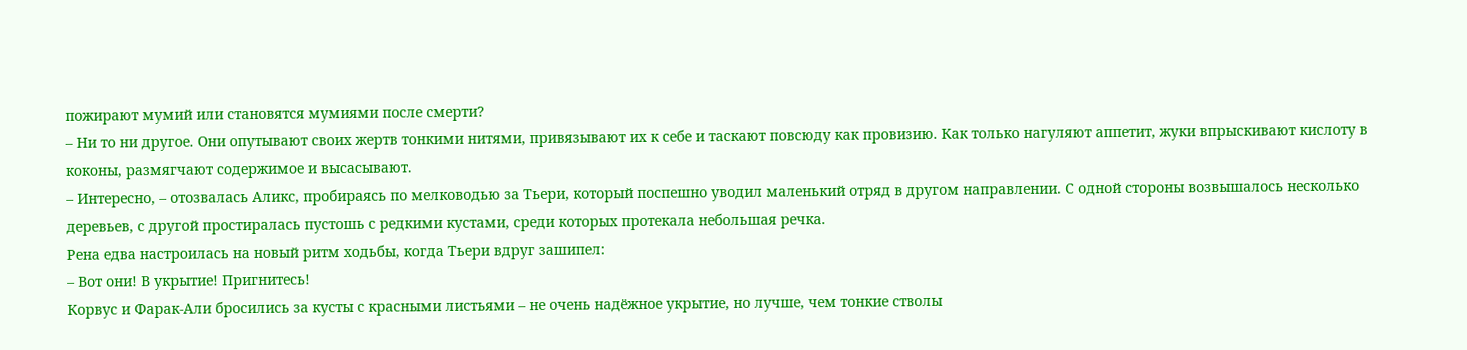пожирают мумий или становятся мумиями после смерти?
– Ни то ни другое. Они опутывают своих жертв тонкими нитями, привязывают их к себе и таскают повсюду как провизию. Как только нагуляют аппетит, жуки впрыскивают кислоту в коконы, размягчают содержимое и высасывают.
– Интересно, – отозвалась Аликс, пробираясь по мелководью за Тьери, который поспешно уводил маленький отряд в другом направлении. С одной стороны возвышалось несколько деревьев, с другой простиралась пустошь с редкими кустами, среди которых протекала небольшая речка.
Рена едва настроилась на новый ритм ходьбы, когда Тьери вдруг зашипел:
– Вот они! В укрытие! Пригнитесь!
Корвус и Фарак-Али бросились за кусты с красными листьями – не очень надёжное укрытие, но лучше, чем тонкие стволы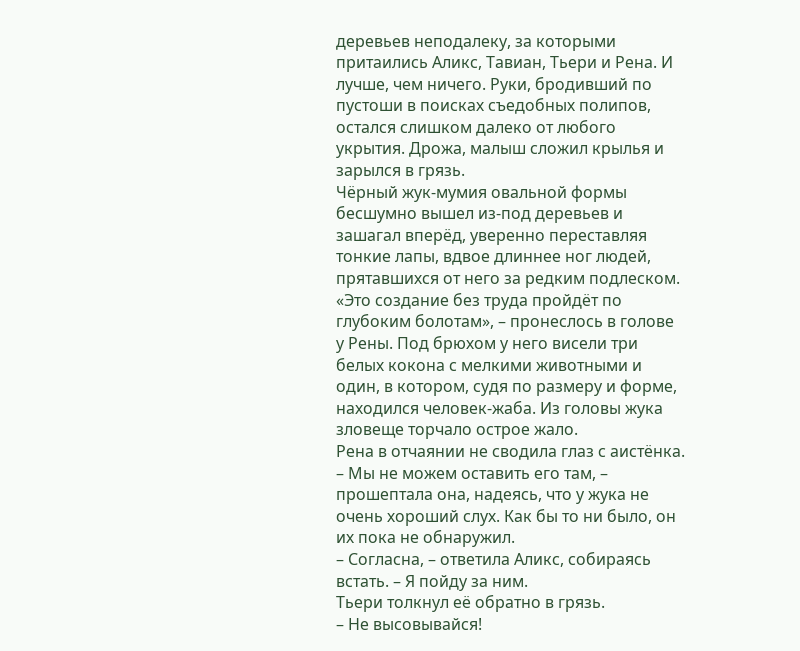деревьев неподалеку, за которыми притаились Аликс, Тавиан, Тьери и Рена. И лучше, чем ничего. Руки, бродивший по пустоши в поисках съедобных полипов, остался слишком далеко от любого укрытия. Дрожа, малыш сложил крылья и зарылся в грязь.
Чёрный жук-мумия овальной формы бесшумно вышел из-под деревьев и зашагал вперёд, уверенно переставляя тонкие лапы, вдвое длиннее ног людей, прятавшихся от него за редким подлеском. «Это создание без труда пройдёт по глубоким болотам», – пронеслось в голове у Рены. Под брюхом у него висели три белых кокона с мелкими животными и один, в котором, судя по размеру и форме, находился человек-жаба. Из головы жука зловеще торчало острое жало.
Рена в отчаянии не сводила глаз с аистёнка.
– Мы не можем оставить его там, – прошептала она, надеясь, что у жука не очень хороший слух. Как бы то ни было, он их пока не обнаружил.
– Согласна, – ответила Аликс, собираясь встать. – Я пойду за ним.
Тьери толкнул её обратно в грязь.
– Не высовывайся!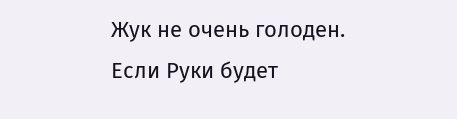Жук не очень голоден. Если Руки будет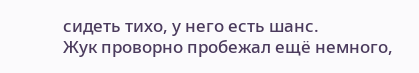сидеть тихо, у него есть шанс.
Жук проворно пробежал ещё немного,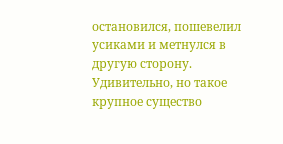остановился, пошевелил усиками и метнулся в другую сторону. Удивительно, но такое крупное существо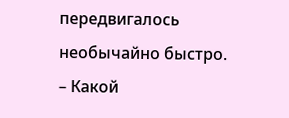передвигалось необычайно быстро.
– Какой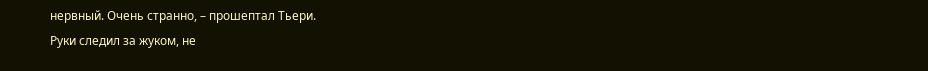нервный. Очень странно, – прошептал Тьери.
Руки следил за жуком, не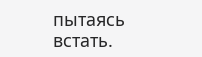пытаясь встать.